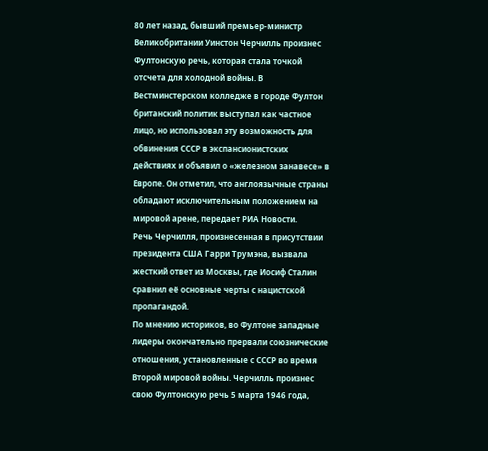80 лет назад, бывший премьер-министр Великобритании Уинстон Черчилль произнес Фултонскую речь, которая стала точкой отсчета для холодной войны. В Вестминстерском колледже в городе Фултон британский политик выступал как частное лицо, но использовал эту возможность для обвинения СССР в экспансионистских действиях и объявил о «железном занавесе» в Европе. Он отметил, что англоязычные страны обладают исключительным положением на мировой арене, передает РИА Новости.
Речь Черчилля, произнесенная в присутствии президента США Гарри Трумэна, вызвала жесткий ответ из Москвы, где Иосиф Сталин сравнил её основные черты с нацистской пропагандой.
По мнению историков, во Фултоне западные лидеры окончательно прервали союзнические отношения, установленные с СССР во время Второй мировой войны. Черчилль произнес свою Фултонскую речь 5 марта 1946 года,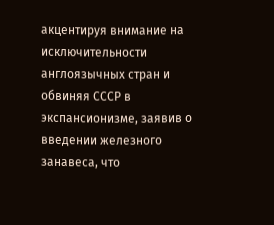акцентируя внимание на исключительности англоязычных стран и обвиняя СССР в экспансионизме, заявив о введении железного занавеса, что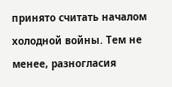принято считать началом холодной войны. Тем не менее, разногласия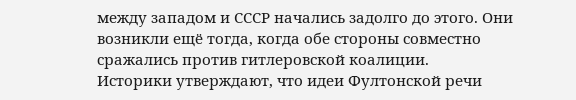между западом и СССР начались задолго до этого. Они возникли ещё тогда, когда обе стороны совместно сражались против гитлеровской коалиции.
Историки утверждают, что идеи Фултонской речи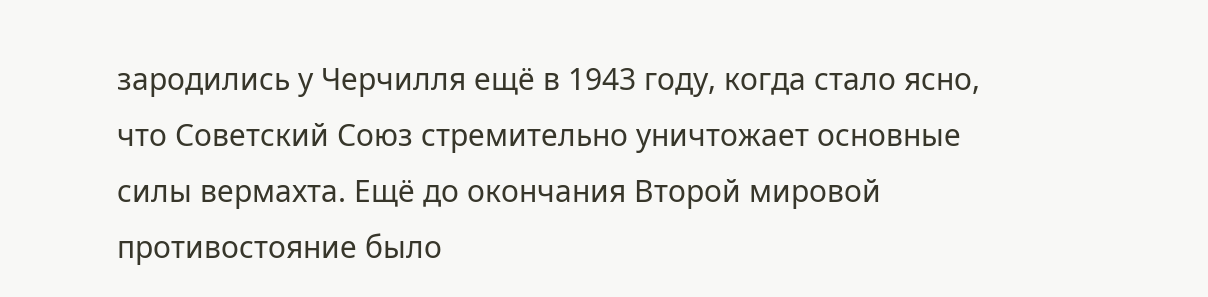зародились у Черчилля ещё в 1943 году, когда стало ясно, что Советский Союз стремительно уничтожает основные силы вермахта. Ещё до окончания Второй мировой противостояние было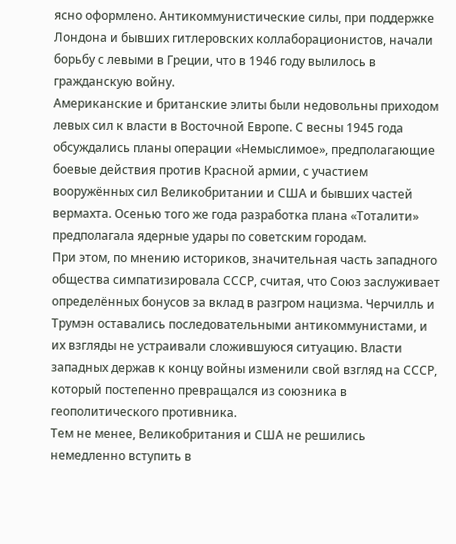ясно оформлено. Антикоммунистические силы, при поддержке Лондона и бывших гитлеровских коллаборационистов, начали борьбу с левыми в Греции, что в 1946 году вылилось в гражданскую войну.
Американские и британские элиты были недовольны приходом левых сил к власти в Восточной Европе. С весны 1945 года обсуждались планы операции «Немыслимое», предполагающие боевые действия против Красной армии, с участием вооружённых сил Великобритании и США и бывших частей вермахта. Осенью того же года разработка плана «Тоталити» предполагала ядерные удары по советским городам.
При этом, по мнению историков, значительная часть западного общества симпатизировала СССР, считая, что Союз заслуживает определённых бонусов за вклад в разгром нацизма. Черчилль и Трумэн оставались последовательными антикоммунистами, и их взгляды не устраивали сложившуюся ситуацию. Власти западных держав к концу войны изменили свой взгляд на СССР, который постепенно превращался из союзника в геополитического противника.
Тем не менее, Великобритания и США не решились немедленно вступить в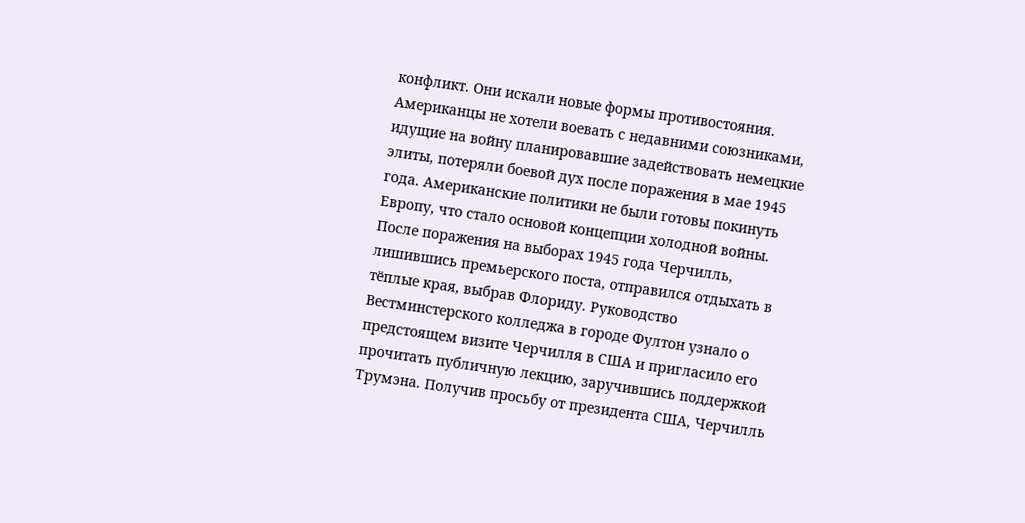конфликт. Они искали новые формы противостояния. Американцы не хотели воевать с недавними союзниками, идущие на войну планировавшие задействовать немецкие элиты, потеряли боевой дух после поражения в мае 1945 года. Американские политики не были готовы покинуть Европу, что стало основой концепции холодной войны.
После поражения на выборах 1945 года Черчилль, лишившись премьерского поста, отправился отдыхать в тёплые края, выбрав Флориду. Руководство Вестминстерского колледжа в городе Фултон узнало о предстоящем визите Черчилля в США и пригласило его прочитать публичную лекцию, заручившись поддержкой Трумэна. Получив просьбу от президента США, Черчилль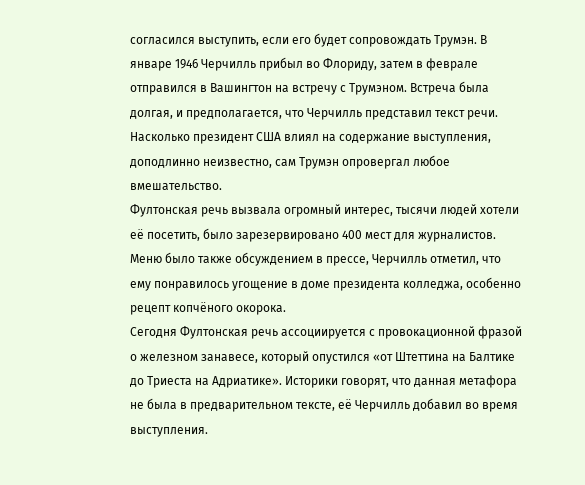согласился выступить, если его будет сопровождать Трумэн. В январе 1946 Черчилль прибыл во Флориду, затем в феврале отправился в Вашингтон на встречу с Трумэном. Встреча была долгая, и предполагается, что Черчилль представил текст речи. Насколько президент США влиял на содержание выступления, доподлинно неизвестно, сам Трумэн опровергал любое вмешательство.
Фултонская речь вызвала огромный интерес, тысячи людей хотели её посетить, было зарезервировано 400 мест для журналистов. Меню было также обсуждением в прессе, Черчилль отметил, что ему понравилось угощение в доме президента колледжа, особенно рецепт копчёного окорока.
Сегодня Фултонская речь ассоциируется с провокационной фразой о железном занавесе, который опустился «от Штеттина на Балтике до Триеста на Адриатике». Историки говорят, что данная метафора не была в предварительном тексте, её Черчилль добавил во время выступления.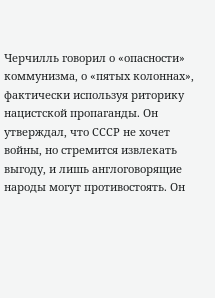Черчилль говорил о «опасности» коммунизма, о «пятых колоннах», фактически используя риторику нацистской пропаганды. Он утверждал, что СССР не хочет войны, но стремится извлекать выгоду, и лишь англоговорящие народы могут противостоять. Он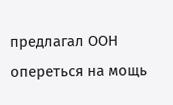предлагал ООН опереться на мощь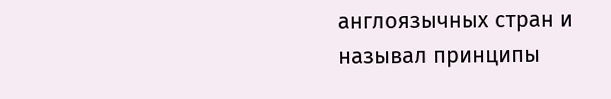англоязычных стран и называл принципы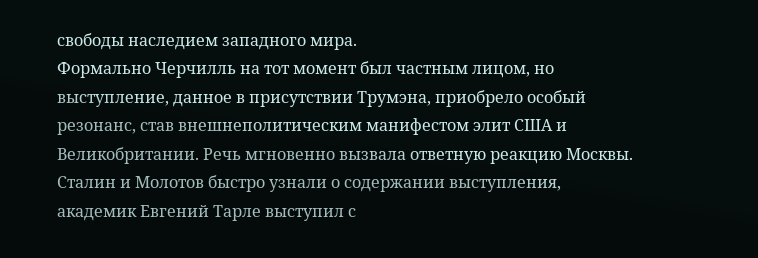свободы наследием западного мира.
Формально Черчилль на тот момент был частным лицом, но выступление, данное в присутствии Трумэна, приобрело особый резонанс, став внешнеполитическим манифестом элит США и Великобритании. Речь мгновенно вызвала ответную реакцию Москвы. Сталин и Молотов быстро узнали о содержании выступления, академик Евгений Тарле выступил с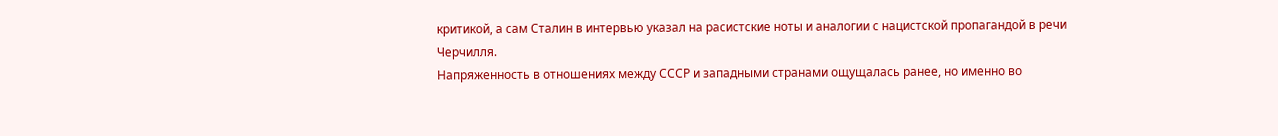критикой, а сам Сталин в интервью указал на расистские ноты и аналогии с нацистской пропагандой в речи Черчилля.
Напряженность в отношениях между СССР и западными странами ощущалась ранее, но именно во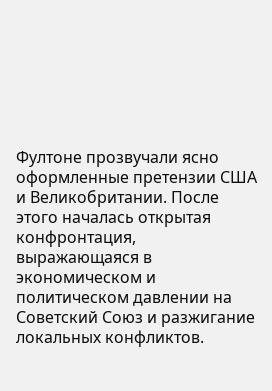Фултоне прозвучали ясно оформленные претензии США и Великобритании. После этого началась открытая конфронтация, выражающаяся в экономическом и политическом давлении на Советский Союз и разжигание локальных конфликтов.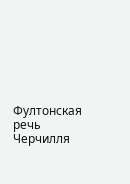Фултонская речь Черчилля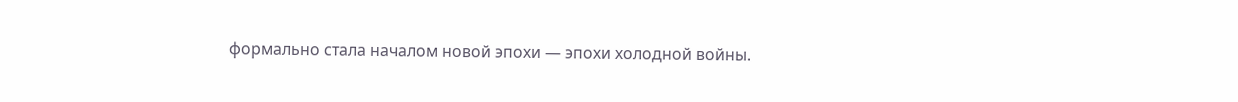формально стала началом новой эпохи — эпохи холодной войны.